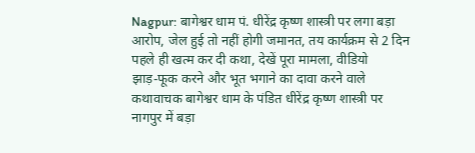Nagpur: बागेश्वर धाम पं. धीरेंद्र कृष्ण शास्त्री पर लगा बड़ा आरोप, जेल हुई तो नहीं होगी जमानत, तय कार्यक्रम से 2 दिन पहले ही खत्म कर दी कथा, देखें पूरा मामला, वीडियो
झाड़-फूक करने और भूत भगाने का दावा करने वाले कथावाचक बागेश्वर धाम के पंडित धीरेंद्र कृष्ण शास्त्री पर नागपुर में बड़ा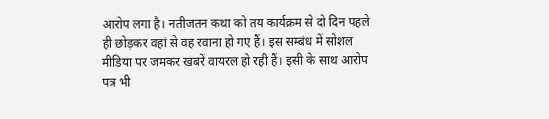आरोप लगा है। नतीजतन कथा को तय कार्यक्रम से दो दिन पहले ही छोड़कर वहां से वह रवाना हो गए हैं। इस सम्बंध में सोशल मीडिया पर जमकर खबरें वायरल हो रही हैं। इसी के साथ आरोप पत्र भी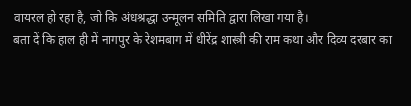वायरल हो रहा है, जो कि अंधश्रद्धा उन्मूलन समिति द्वारा लिखा गया है।
बता दें कि हाल ही में नागपुर के रेशमबाग में धीरेंद्र शास्त्री की राम कथा और दिव्य दरबार का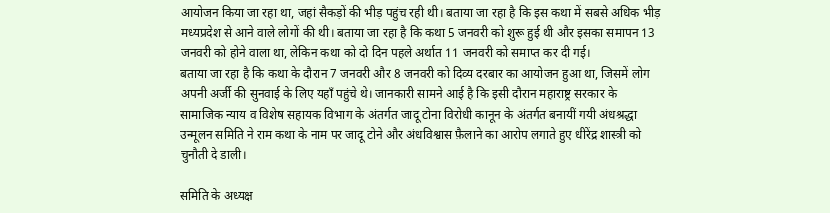आयोजन किया जा रहा था, जहां सैकड़ों की भीड़ पहुंच रही थी। बताया जा रहा है कि इस कथा में सबसे अधिक भीड़ मध्यप्रदेश से आने वाले लोगों की थी। बताया जा रहा है कि कथा 5 जनवरी को शुरू हुई थी और इसका समापन 13 जनवरी को होने वाला था, लेकिन कथा को दो दिन पहले अर्थात 11 जनवरी को समाप्त कर दी गई।
बताया जा रहा है कि कथा के दौरान 7 जनवरी और 8 जनवरी को दिव्य दरबार का आयोजन हुआ था, जिसमें लोग अपनी अर्जी की सुनवाई के लिए यहाँ पहुंचे थे। जानकारी सामने आई है कि इसी दौरान महाराष्ट्र सरकार के सामाजिक न्याय व विशेष सहायक विभाग के अंतर्गत जादू टोना विरोधी कानून के अंतर्गत बनायीं गयी अंधश्रद्धा उन्मूलन समिति ने राम कथा के नाम पर जादू टोने और अंधविश्वास फ़ैलाने का आरोप लगाते हुए धीरेंद्र शास्त्री को चुनौती दे डाली।

समिति के अध्यक्ष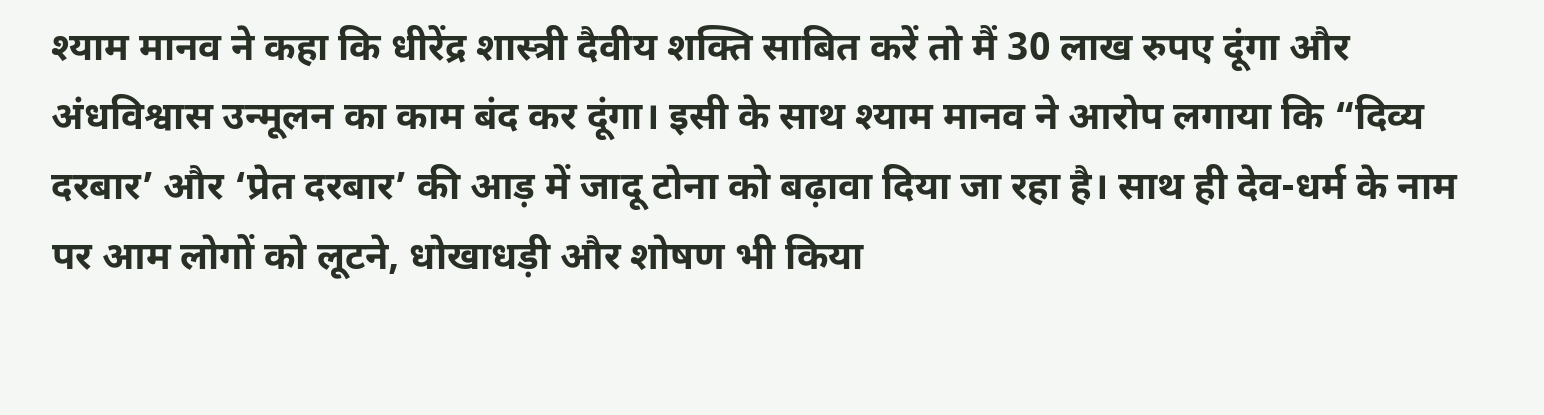श्याम मानव ने कहा कि धीरेंद्र शास्त्री दैवीय शक्ति साबित करें तो मैं 30 लाख रुपए दूंगा और अंधविश्वास उन्मूलन का काम बंद कर दूंगा। इसी के साथ श्याम मानव ने आरोप लगाया कि “दिव्य दरबार’ और ‘प्रेत दरबार’ की आड़ में जादू टोना को बढ़ावा दिया जा रहा है। साथ ही देव-धर्म के नाम पर आम लोगों को लूटने, धोखाधड़ी और शोषण भी किया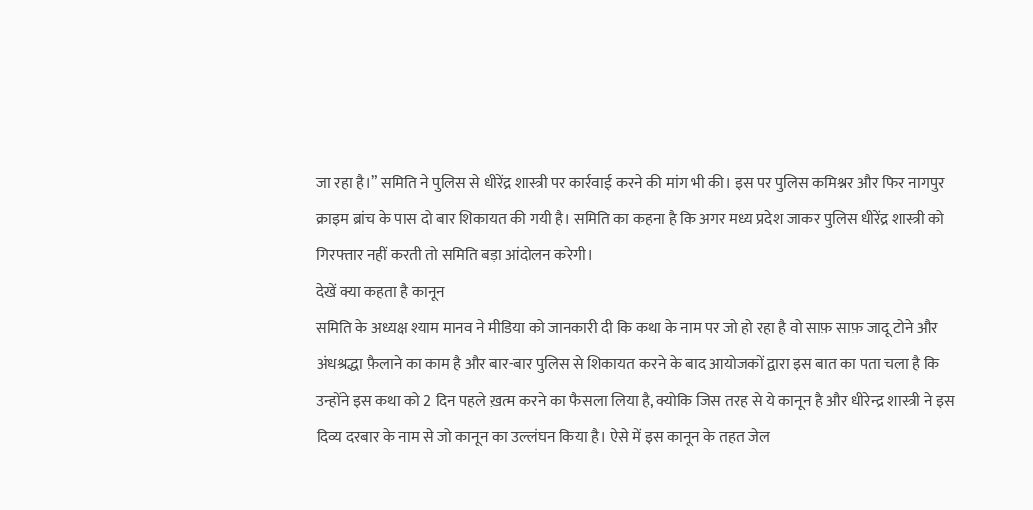जा रहा है।” समिति ने पुलिस से धीरेंद्र शास्त्री पर कार्रवाई करने की मांग भी की। इस पर पुलिस कमिश्नर और फिर नागपुर क्राइम ब्रांच के पास दो बार शिकायत की गयी है। समिति का कहना है कि अगर मध्य प्रदेश जाकर पुलिस धीरेंद्र शास्त्री को गिरफ्तार नहीं करती तो समिति बड़ा आंदोलन करेगी।
देखें क्या कहता है कानून
समिति के अध्यक्ष श्याम मानव ने मीडिया को जानकारी दी कि कथा के नाम पर जो हो रहा है वो साफ़ साफ़ जादू टोने और अंधश्रद्धा फ़ैलाने का काम है और बार-बार पुलिस से शिकायत करने के बाद आयोजकों द्वारा इस बात का पता चला है कि उन्होंने इस कथा को 2 दिन पहले ख़त्म करने का फैसला लिया है, क्योकि जिस तरह से ये कानून है और धीरेन्द्र शास्त्री ने इस दिव्य दरबार के नाम से जो कानून का उल्लंघन किया है। ऐसे में इस कानून के तहत जेल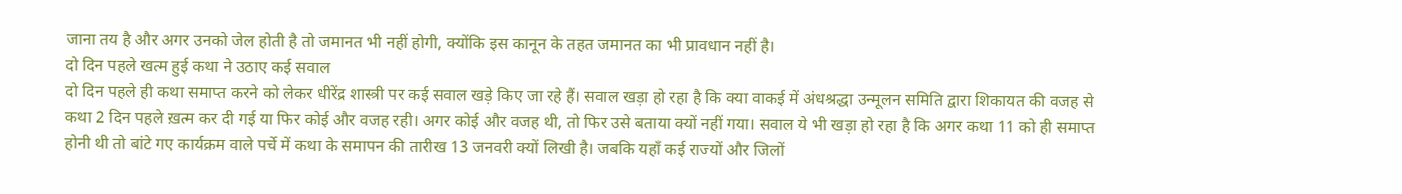जाना तय है और अगर उनको जेल होती है तो जमानत भी नहीं होगी, क्योंकि इस कानून के तहत जमानत का भी प्रावधान नहीं है।
दो दिन पहले खत्म हुई कथा ने उठाए कई सवाल
दो दिन पहले ही कथा समाप्त करने को लेकर धीरेंद्र शास्त्री पर कई सवाल खड़े किए जा रहे हैं। सवाल खड़ा हो रहा है कि क्या वाकई में अंधश्रद्धा उन्मूलन समिति द्वारा शिकायत की वजह से कथा 2 दिन पहले ख़त्म कर दी गई या फिर कोई और वजह रही। अगर कोई और वजह थी, तो फिर उसे बताया क्यों नहीं गया। सवाल ये भी खड़ा हो रहा है कि अगर कथा 11 को ही समाप्त होनी थी तो बांटे गए कार्यक्रम वाले पर्चे में कथा के समापन की तारीख 13 जनवरी क्यों लिखी है। जबकि यहाँ कई राज्यों और जिलों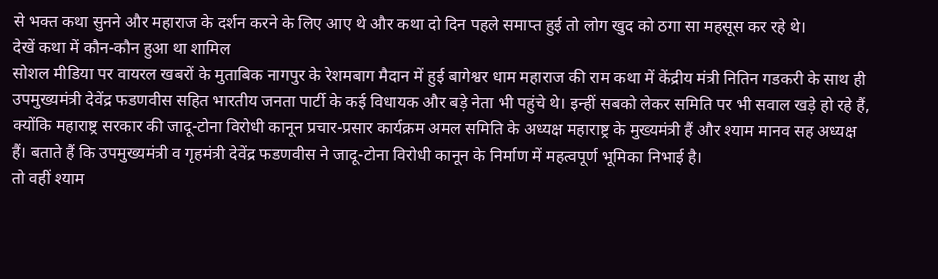से भक्त कथा सुनने और महाराज के दर्शन करने के लिए आए थे और कथा दो दिन पहले समाप्त हुई तो लोग खुद को ठगा सा महसूस कर रहे थे।
देखें कथा में कौन-कौन हुआ था शामिल
सोशल मीडिया पर वायरल खबरों के मुताबिक नागपुर के रेशमबाग मैदान में हुई बागेश्वर धाम महाराज की राम कथा में केंद्रीय मंत्री नितिन गडकरी के साथ ही उपमुख्यमंत्री देवेंद्र फडणवीस सहित भारतीय जनता पार्टी के कई विधायक और बड़े नेता भी पहुंचे थे। इन्हीं सबको लेकर समिति पर भी सवाल खड़े हो रहे हैं, क्योंकि महाराष्ट्र सरकार की जादू-टोना विरोधी कानून प्रचार-प्रसार कार्यक्रम अमल समिति के अध्यक्ष महाराष्ट्र के मुख्यमंत्री हैं और श्याम मानव सह अध्यक्ष हैं। बताते हैं कि उपमुख्यमंत्री व गृहमंत्री देवेंद्र फडणवीस ने जादू-टोना विरोधी कानून के निर्माण में महत्वपूर्ण भूमिका निभाई है।
तो वहीं श्याम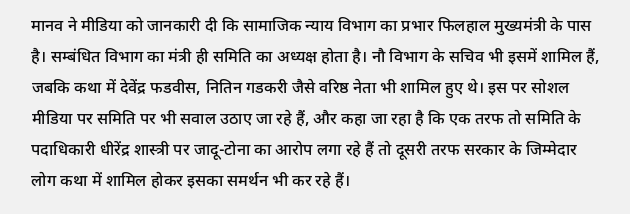मानव ने मीडिया को जानकारी दी कि सामाजिक न्याय विभाग का प्रभार फिलहाल मुख्यमंत्री के पास है। सम्बंधित विभाग का मंत्री ही समिति का अध्यक्ष होता है। नौ विभाग के सचिव भी इसमें शामिल हैं, जबकि कथा में देवेंद्र फडवीस, नितिन गडकरी जैसे वरिष्ठ नेता भी शामिल हुए थे। इस पर सोशल मीडिया पर समिति पर भी सवाल उठाए जा रहे हैं, और कहा जा रहा है कि एक तरफ तो समिति के पदाधिकारी धीरेंद्र शास्त्री पर जादू-टोना का आरोप लगा रहे हैं तो दूसरी तरफ सरकार के जिम्मेदार लोग कथा में शामिल होकर इसका समर्थन भी कर रहे हैं।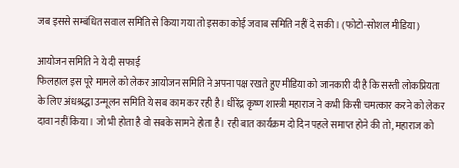जब इससे सम्बंधित सवाल समिति से किया गया तो इसका कोई जवाब समिति नहीं दे सकी। (फोटो-सोशल मीडिया)

आयोजन समिति ने ये दी सफाई
फिलहाल इस पूरे मामले को लेकर आयोजन समिति ने अपना पक्ष रखते हुए मीडिया को जानकारी दी है कि सस्ती लोकप्रियता के लिए अंधश्रद्धा उन्मूलन समिति ये सब काम कर रही है। धीरेंद्र कृष्ण शास्त्री महाराज ने कभी किसी चमत्कार करने को लेकर दावा नहीं किया। जो भी होता है वो सबके सामने होता है। रही बात कार्यक्रम दो दिन पहले समाप्त होने की तो, महाराज को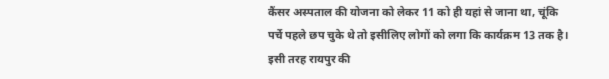कैंसर अस्पताल की योजना को लेकर 11 को ही यहां से जाना था, चूंकि पर्चे पहले छप चुके थे तो इसीलिए लोगों को लगा कि कार्यक्रम 13 तक है। इसी तरह रायपुर की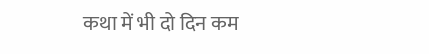कथा में भी दो दिन कम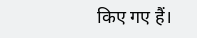किए गए हैं।